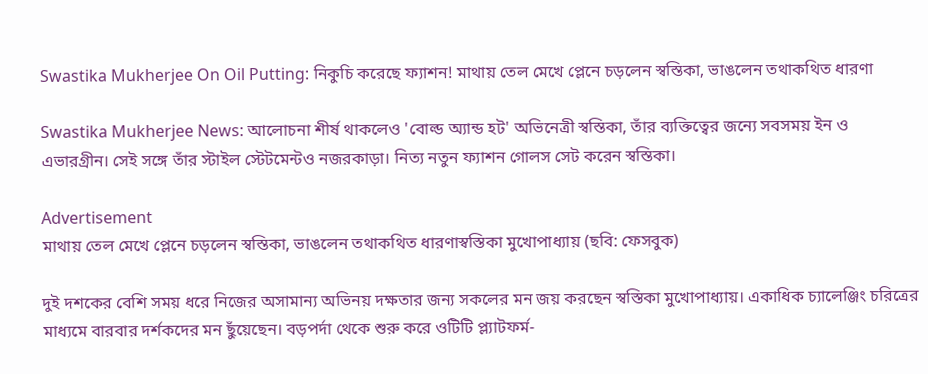Swastika Mukherjee On Oil Putting: নিকুচি করেছে ফ্যাশন! মাথায় তেল মেখে প্লেনে চড়লেন স্বস্তিকা, ভাঙলেন তথাকথিত ধারণা

Swastika Mukherjee News: আলোচনা শীর্ষ থাকলেও 'বোল্ড অ্যান্ড হট' অভিনেত্রী স্বস্তিকা, তাঁর ব্যক্তিত্বের জন্যে সবসময় ইন ও এভারগ্রীন। সেই সঙ্গে তাঁর স্টাইল স্টেটমেন্টও নজরকাড়া। নিত্য নতুন ফ্যাশন গোলস সেট করেন স্বস্তিকা।

Advertisement
মাথায় তেল মেখে প্লেনে চড়লেন স্বস্তিকা, ভাঙলেন তথাকথিত ধারণাস্বস্তিকা মুখোপাধ্যায় (ছবি: ফেসবুক)

দুই দশকের বেশি সময় ধরে নিজের অসামান্য অভিনয় দক্ষতার জন্য সকলের মন জয় করছেন স্বস্তিকা মুখোপাধ্যায়। একাধিক চ্যালেঞ্জিং চরিত্রের মাধ্যমে বারবার দর্শকদের মন ছুঁয়েছেন। বড়পর্দা থেকে শুরু করে ওটিটি প্ল্যাটফর্ম-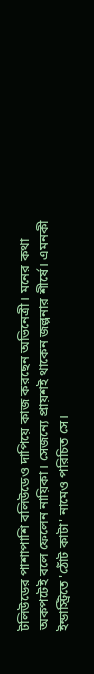টলিউডের পাশাপাশি বলিউডেও দাপিয়ে কাজ করছেন অভিনেত্রী। মনের কথা অকপটেই বলে ফেলেন নায়িকা। সেজন্যে প্রায়শই থাকেন জল্পনার শীর্ষে। এমনকী ইন্ডাস্ট্রিতে 'ঠোঁট কাটা' নামেও পরিচিত সে।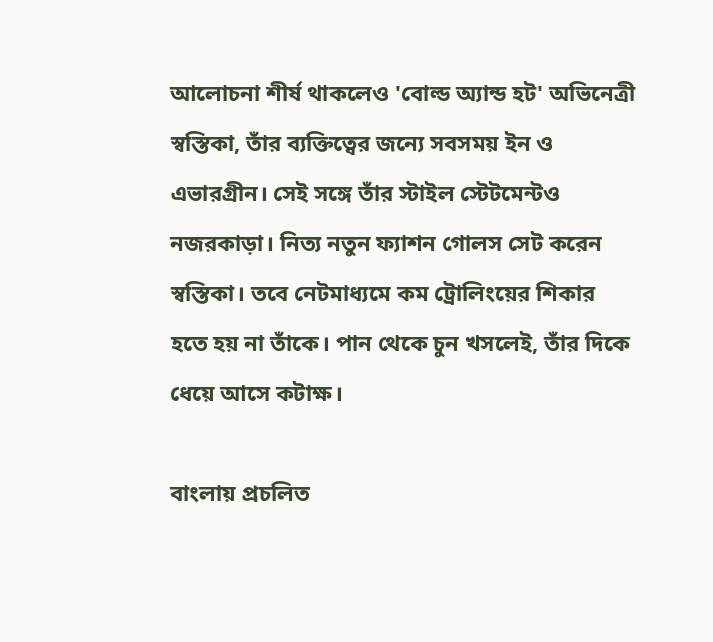আলোচনা শীর্ষ থাকলেও 'বোল্ড অ্যান্ড হট' অভিনেত্রী স্বস্তিকা, তাঁর ব্যক্তিত্বের জন্যে সবসময় ইন ও এভারগ্রীন। সেই সঙ্গে তাঁর স্টাইল স্টেটমেন্টও নজরকাড়া। নিত্য নতুন ফ্যাশন গোলস সেট করেন স্বস্তিকা। তবে নেটমাধ্যমে কম ট্রোলিংয়ের শিকার হতে হয় না তাঁকে। পান থেকে চুন খসলেই, তাঁর দিকে ধেয়ে আসে কটাক্ষ।

বাংলায় প্রচলিত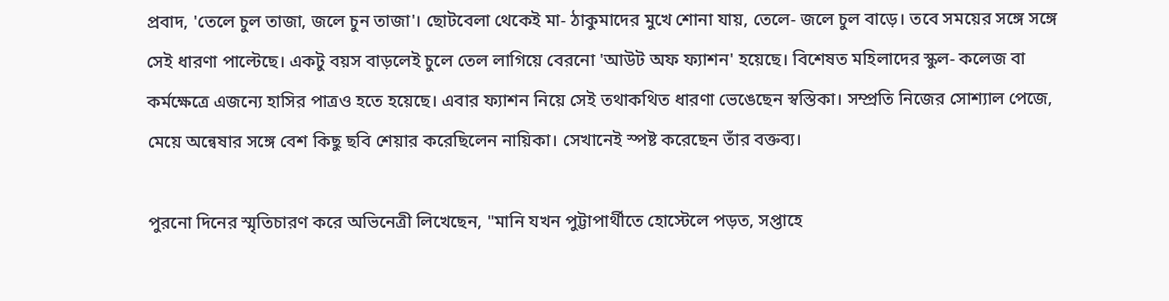প্রবাদ, 'তেলে চুল তাজা, জলে চুন তাজা'। ছোটবেলা থেকেই মা- ঠাকুমাদের মুখে শোনা যায়, তেলে- জলে চুল বাড়ে। তবে সময়ের সঙ্গে সঙ্গে সেই ধারণা পাল্টেছে। একটু বয়স বাড়লেই চুলে তেল লাগিয়ে বেরনো 'আউট অফ ফ্যাশন' হয়েছে। বিশেষত মহিলাদের স্কুল- কলেজ বা কর্মক্ষেত্রে এজন্যে হাসির পাত্রও হতে হয়েছে। এবার ফ্যাশন নিয়ে সেই তথাকথিত ধারণা ভেঙেছেন স্বস্তিকা। সম্প্রতি নিজের সোশ্যাল পেজে, মেয়ে অন্বেষার সঙ্গে বেশ কিছু ছবি শেয়ার করেছিলেন নায়িকা। সেখানেই স্পষ্ট করেছেন তাঁর বক্তব্য।

পুরনো দিনের স্মৃতিচারণ করে অভিনেত্রী লিখেছেন, "মানি যখন পুট্টাপার্থীতে হোস্টেলে পড়ত, সপ্তাহে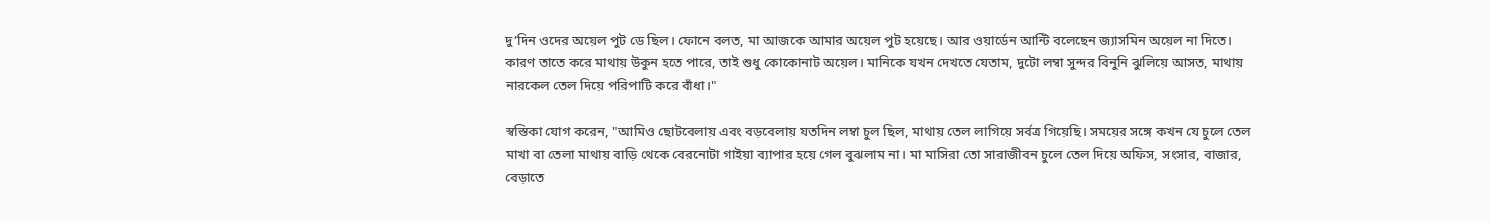দু’দিন ওদের অয়েল পুট ডে ছিল। ফোনে বলত, মা আজকে আমার অয়েল পুট হয়েছে। আর ওয়ার্ডেন আন্টি বলেছেন জ্যাসমিন অয়েল না দিতে। কারণ তাতে করে মাথায় উকুন হতে পারে, তাই শুধু কোকোনাট অয়েল। মানিকে যখন দেখতে যেতাম, দুটো লম্বা সুন্দর বিনুনি ঝুলিয়ে আসত, মাথায় নারকেল তেল দিয়ে পরিপাটি করে বাঁধা।"

স্বস্তিকা যোগ করেন, "আমিও ছোটবেলায় এবং বড়বেলায় যতদিন লম্বা চুল ছিল, মাথায় তেল লাগিয়ে সর্বত্র গিয়েছি। সময়ের সঙ্গে কখন যে চুলে তেল মাখা বা তেলা মাথায় বাড়ি থেকে বেরনোটা গাইয়া ব্যাপার হয়ে গেল বুঝলাম না। মা মাসিরা তো সারাজীবন চুলে তেল দিয়ে অফিস, সংসার, বাজার, বেড়াতে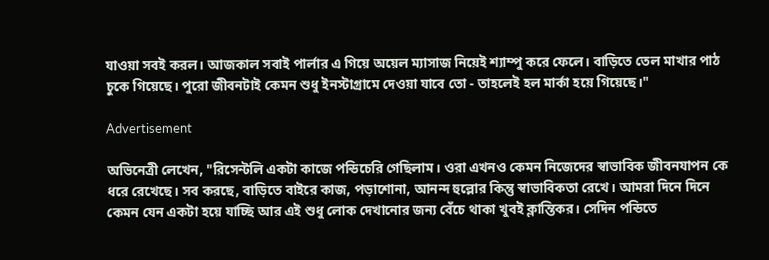যাওয়া সবই করল। আজকাল সবাই পার্লার এ গিয়ে অয়েল ম্যাসাজ নিয়েই শ্যাম্পু করে ফেলে। বাড়িতে তেল মাখার পাঠ চুকে গিয়েছে। পুরো জীবনটাই কেমন শুধু ইনস্টাগ্রামে দেওয়া যাবে তো - তাহলেই হল মার্কা হয়ে গিয়েছে।"

Advertisement

অভিনেত্রী লেখেন, "রিসেন্টলি একটা কাজে পন্ডিচেরি গেছিলাম। ওরা এখনও কেমন নিজেদের স্বাভাবিক জীবনযাপন কে ধরে রেখেছে। সব করছে, বাড়িতে বাইরে কাজ, পড়াশোনা, আনন্দ হুল্লোর কিন্তু স্বাভাবিকতা রেখে। আমরা দিনে দিনে কেমন যেন একটা হয়ে যাচ্ছি আর এই শুধু লোক দেখানোর জন্য বেঁচে থাকা খুবই ক্লান্তিকর। সেদিন পন্ডিতে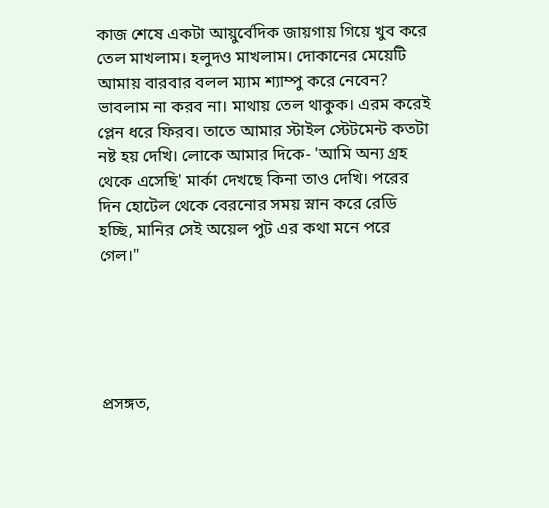কাজ শেষে একটা আয়ুর্বেদিক জায়গায় গিয়ে খুব করে তেল মাখলাম। হলুদও মাখলাম। দোকানের মেয়েটি আমায় বারবার বলল ম্যাম শ্যাম্পু করে নেবেন? ভাবলাম না করব না। মাথায় তেল থাকুক। এরম করেই প্লেন ধরে ফিরব। তাতে আমার স্টাইল স্টেটমেন্ট কতটা নষ্ট হয় দেখি। লোকে আমার দিকে- 'আমি অন্য গ্রহ থেকে এসেছি' মার্কা দেখছে কিনা তাও দেখি। পরের দিন হোটেল থেকে বেরনোর সময় স্নান করে রেডি হচ্ছি, মানির সেই অয়েল পুট এর কথা মনে পরে গেল।"





প্রসঙ্গত,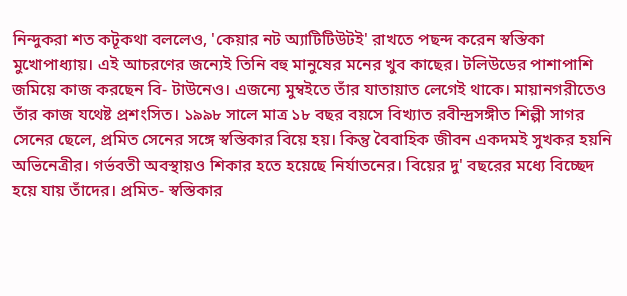নিন্দুকরা শত কটূকথা বললেও, 'কেয়ার নট অ্যাটিটিউটই' রাখতে পছন্দ করেন স্বস্তিকা মুখোপাধ্যায়। এই আচরণের জন্যেই তিনি বহু মানুষের মনের খুব কাছের। টলিউডের পাশাপাশি জমিয়ে কাজ করছেন বি- টাউনেও। এজন্যে মুম্বইতে তাঁর যাতায়াত লেগেই থাকে। মায়ানগরীতেও তাঁর কাজ যথেষ্ট প্রশংসিত। ১৯৯৮ সালে মাত্র ১৮ বছর বয়সে বিখ্যাত রবীন্দ্রসঙ্গীত শিল্পী সাগর সেনের ছেলে, প্রমিত সেনের সঙ্গে স্বস্তিকার বিয়ে হয়। কিন্তু বৈবাহিক জীবন একদমই সুখকর হয়নি অভিনেত্রীর। গর্ভবতী অবস্থায়ও শিকার হতে হয়েছে নির্যাতনের। বিয়ের দু' বছরের মধ্যে বিচ্ছেদ হয়ে যায় তাঁদের। প্রমিত- স্বস্তিকার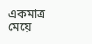একমাত্র মেয়ে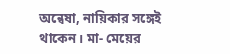অন্বেষা, নায়িকার সঙ্গেই থাকেন। মা- মেয়ের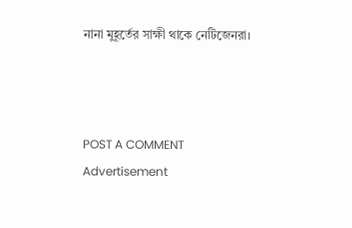নানা মুহূর্তের সাক্ষী থাকে নেটিজেনরা।



POST A COMMENT
Advertisement